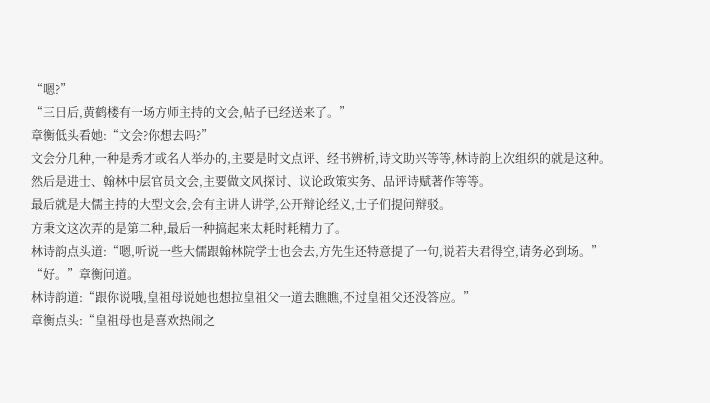“嗯?”
“三日后,黄鹤楼有一场方师主持的文会,帖子已经送来了。”
章衡低头看她:“文会?你想去吗?”
文会分几种,一种是秀才或名人举办的,主要是时文点评、经书辨析,诗文助兴等等,林诗韵上次组织的就是这种。
然后是进士、翰林中层官员文会,主要做文风探讨、议论政策实务、品评诗赋著作等等。
最后就是大儒主持的大型文会,会有主讲人讲学,公开辩论经义,士子们提问辩驳。
方秉文这次弄的是第二种,最后一种搞起来太耗时耗精力了。
林诗韵点头道:“嗯,听说一些大儒跟翰林院学士也会去,方先生还特意提了一句,说若夫君得空,请务必到场。”
“好。”章衡问道。
林诗韵道:“跟你说哦,皇祖母说她也想拉皇祖父一道去瞧瞧,不过皇祖父还没答应。”
章衡点头:“皇祖母也是喜欢热闹之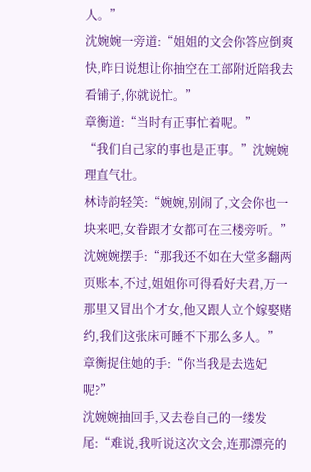人。”
沈婉婉一旁道:“姐姐的文会你答应倒爽快,昨日说想让你抽空在工部附近陪我去看铺子,你就说忙。”
章衡道:“当时有正事忙着呢。”
“我们自己家的事也是正事。”沈婉婉理直气壮。
林诗韵轻笑:“婉婉,别闹了,文会你也一块来吧,女眷跟才女都可在三楼旁听。”
沈婉婉摆手:“那我还不如在大堂多翻两页账本,不过,姐姐你可得看好夫君,万一那里又冒出个才女,他又跟人立个嫁娶赌约,我们这张床可睡不下那么多人。”
章衡捉住她的手:“你当我是去选妃呢?”
沈婉婉抽回手,又去卷自己的一缕发尾:“难说,我听说这次文会,连那漂亮的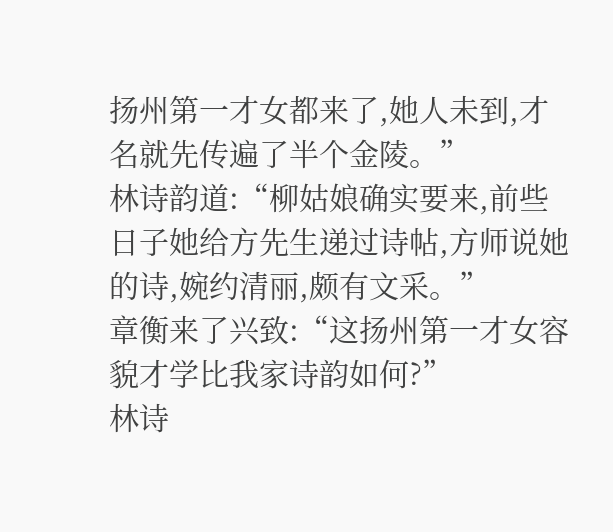扬州第一才女都来了,她人未到,才名就先传遍了半个金陵。”
林诗韵道:“柳姑娘确实要来,前些日子她给方先生递过诗帖,方师说她的诗,婉约清丽,颇有文采。”
章衡来了兴致:“这扬州第一才女容貌才学比我家诗韵如何?”
林诗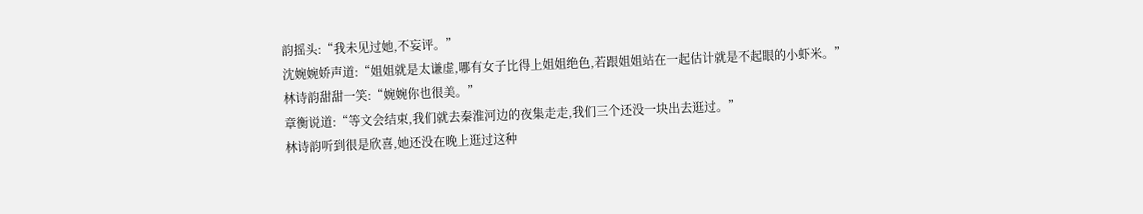韵摇头:“我未见过她,不妄评。”
沈婉婉娇声道:“姐姐就是太谦虚,哪有女子比得上姐姐绝色,若跟姐姐站在一起估计就是不起眼的小虾米。”
林诗韵甜甜一笑:“婉婉你也很美。”
章衡说道:“等文会结束,我们就去秦淮河边的夜集走走,我们三个还没一块出去逛过。”
林诗韵听到很是欣喜,她还没在晚上逛过这种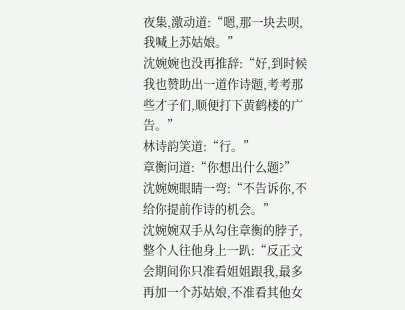夜集,激动道:“嗯,那一块去呗,我喊上苏姑娘。”
沈婉婉也没再推辞:“好,到时候我也赞助出一道作诗题,考考那些才子们,顺便打下黄鹤楼的广告。”
林诗韵笑道:“行。”
章衡问道:“你想出什么题?”
沈婉婉眼睛一弯:“不告诉你,不给你提前作诗的机会。”
沈婉婉双手从勾住章衡的脖子,整个人往他身上一趴:“反正文会期间你只准看姐姐跟我,最多再加一个苏姑娘,不准看其他女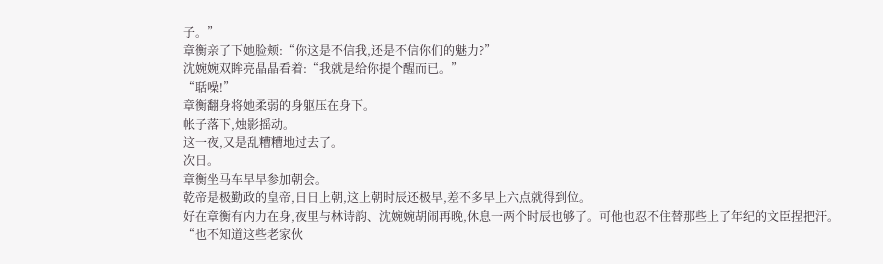子。”
章衡亲了下她脸颊:“你这是不信我,还是不信你们的魅力?”
沈婉婉双眸亮晶晶看着:“我就是给你提个醒而已。”
“聒噪!”
章衡翻身将她柔弱的身躯压在身下。
帐子落下,烛影摇动。
这一夜,又是乱糟糟地过去了。
次日。
章衡坐马车早早参加朝会。
乾帝是极勤政的皇帝,日日上朝,这上朝时辰还极早,差不多早上六点就得到位。
好在章衡有内力在身,夜里与林诗韵、沈婉婉胡闹再晚,休息一两个时辰也够了。可他也忍不住替那些上了年纪的文臣捏把汗。
“也不知道这些老家伙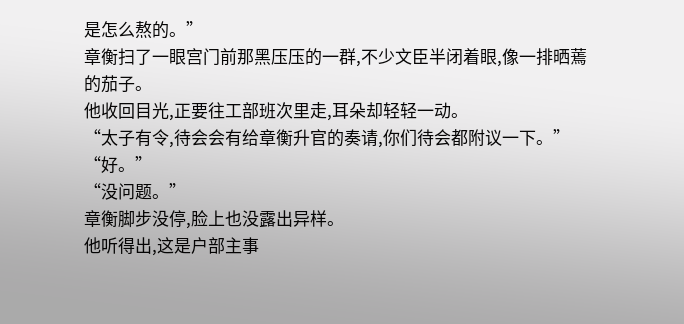是怎么熬的。”
章衡扫了一眼宫门前那黑压压的一群,不少文臣半闭着眼,像一排晒蔫的茄子。
他收回目光,正要往工部班次里走,耳朵却轻轻一动。
“太子有令,待会会有给章衡升官的奏请,你们待会都附议一下。”
“好。”
“没问题。”
章衡脚步没停,脸上也没露出异样。
他听得出,这是户部主事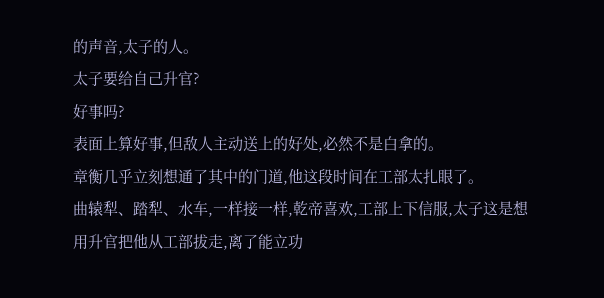的声音,太子的人。
太子要给自己升官?
好事吗?
表面上算好事,但敌人主动送上的好处,必然不是白拿的。
章衡几乎立刻想通了其中的门道,他这段时间在工部太扎眼了。
曲辕犁、踏犁、水车,一样接一样,乾帝喜欢,工部上下信服,太子这是想用升官把他从工部拔走,离了能立功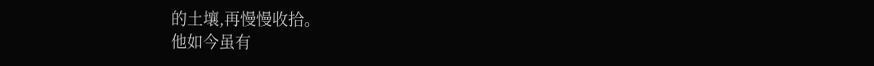的土壤,再慢慢收拾。
他如今虽有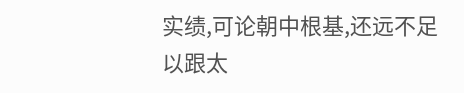实绩,可论朝中根基,还远不足以跟太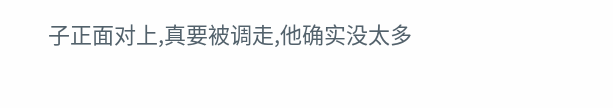子正面对上,真要被调走,他确实没太多